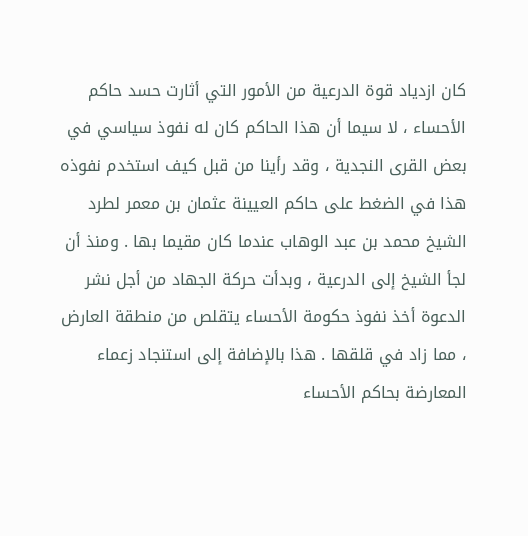كان ازدياد قوة الدرعية من الأمور التي أثارت حسد حاكم الأحساء ، لا سيما أن هذا الحاكم كان له نفوذ سياسي في بعض القرى النجدية ، وقد رأينا من قبل كيف استخدم نفوذه هذا في الضغط على حاكم العيينة عثمان بن معمر لطرد الشيخ محمد بن عبد الوهاب عندما كان مقيما بها . ومنذ أن لجأ الشيخ إلى الدرعية ، وبدأت حركة الجهاد من أجل نشر الدعوة أخذ نفوذ حكومة الأحساء يتقلص من منطقة العارض ، مما زاد في قلقها . هذا بالإضافة إلى استنجاد زعماء المعارضة بحاكم الأحساء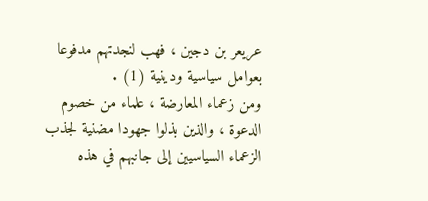عريعر بن دجين ، فهب لنجدتهم مدفوعا بعوامل سياسية ودينية (1) .
ومن زعماء المعارضة ، علماء من خصوم الدعوة ، والذين بذلوا جهودا مضنية لجذب الزعماء السياسيين إلى جانبهم في هذه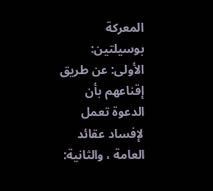المعركة بوسيلتين:
الأولى: عن طريق إقناعهم بأن الدعوة تعمل لإفساد عقائد العامة ، والثانية: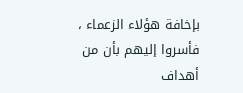بإخافة هؤلاء الزعماء ، فأسروا إليهم بأن من أهداف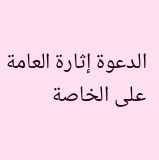الدعوة إثارة العامة على الخاصة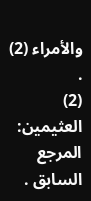والأمراء (2) .
(2) العثيمين: المرجع السابق .